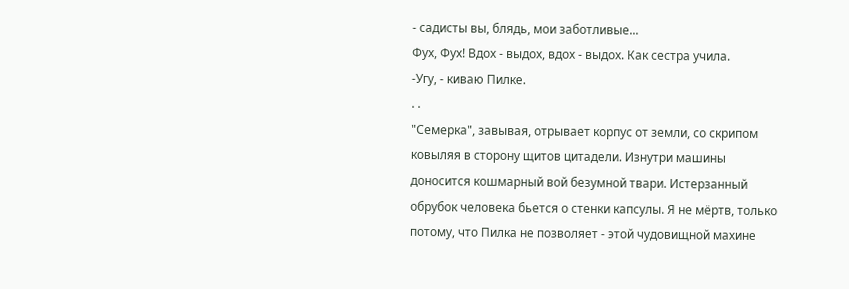- садисты вы, блядь, мои заботливые...
Фух, Фух! Вдох - выдох, вдох - выдох. Как сестра учила.
-Угу, - киваю Пилке.
. .
"Семерка", завывая, отрывает корпус от земли, со скрипом ковыляя в сторону щитов цитадели. Изнутри машины доносится кошмарный вой безумной твари. Истерзанный обрубок человека бьется о стенки капсулы. Я не мёртв, только потому, что Пилка не позволяет - этой чудовищной махине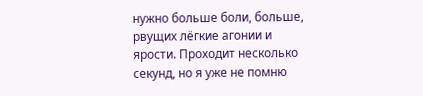нужно больше боли, больше, рвущих лёгкие агонии и ярости. Проходит несколько секунд, но я уже не помню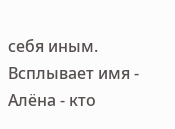себя иным. Всплывает имя - Алёна - кто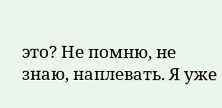это? Не помню, не знаю, наплевать. Я уже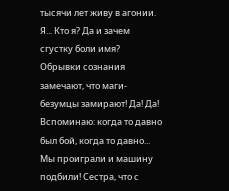тысячи лет живу в агонии. Я... Кто я? Да и зачем сгустку боли имя?
Обрывки сознания замечают, что маги-безумцы замирают! Да! Да! Вспоминаю: когда то давно был бой, когда то давно... Мы проиграли и машину подбили! Сестра, что с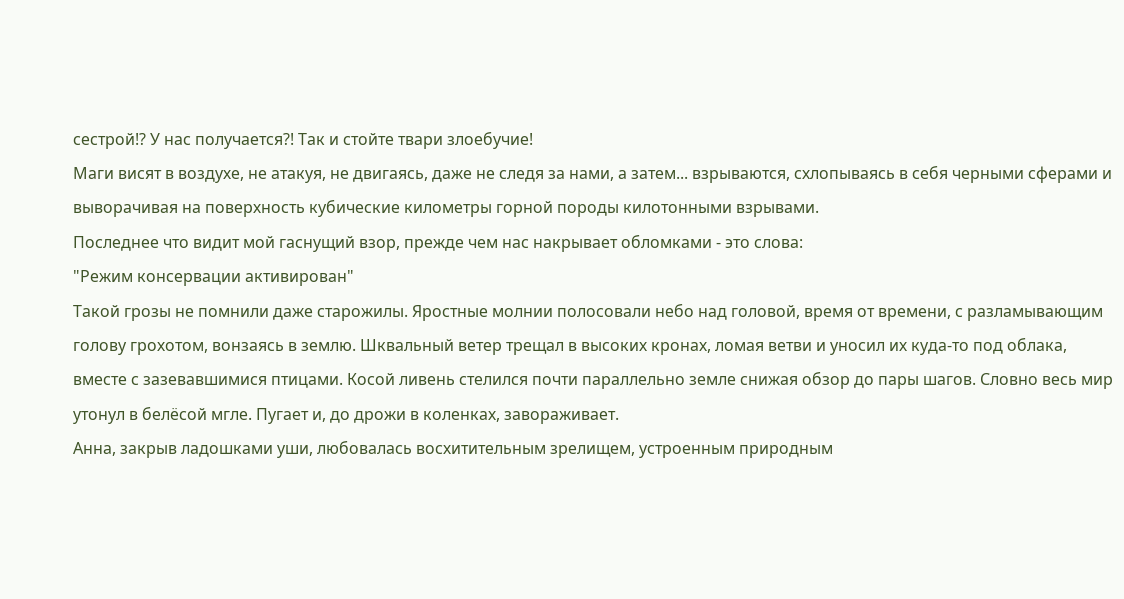сестрой!? У нас получается?! Так и стойте твари злоебучие!
Маги висят в воздухе, не атакуя, не двигаясь, даже не следя за нами, а затем... взрываются, схлопываясь в себя черными сферами и выворачивая на поверхность кубические километры горной породы килотонными взрывами.
Последнее что видит мой гаснущий взор, прежде чем нас накрывает обломками - это слова:
"Режим консервации активирован"
Такой грозы не помнили даже старожилы. Яростные молнии полосовали небо над головой, время от времени, с разламывающим голову грохотом, вонзаясь в землю. Шквальный ветер трещал в высоких кронах, ломая ветви и уносил их куда-то под облака, вместе с зазевавшимися птицами. Косой ливень стелился почти параллельно земле снижая обзор до пары шагов. Словно весь мир утонул в белёсой мгле. Пугает и, до дрожи в коленках, завораживает.
Анна, закрыв ладошками уши, любовалась восхитительным зрелищем, устроенным природным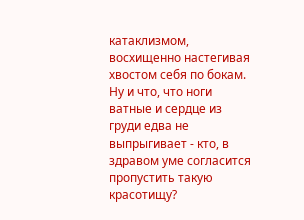катаклизмом, восхищенно настегивая хвостом себя по бокам. Ну и что, что ноги ватные и сердце из груди едва не выпрыгивает - кто, в здравом уме согласится пропустить такую красотищу?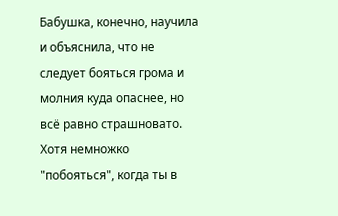Бабушка, конечно, научила и объяснила, что не следует бояться грома и молния куда опаснее, но всё равно страшновато. Хотя немножко "побояться", когда ты в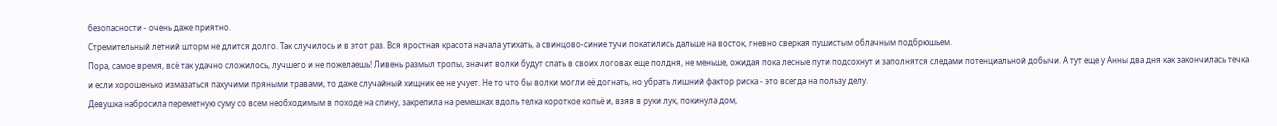безопасности - очень даже приятно.
Стремительный летний шторм не длится долго. Так случилось и в этот раз. Вся яростная красота начала утихать, а свинцово-синие тучи покатились дальше на восток, гневно сверкая пушистым облачным подбрюшьем.
Пора, самое время, всё так удачно сложилось, лучшего и не пожелаешь! Ливень размыл тропы, значит волки будут спать в своих логовах еще полдня, не меньше, ожидая пока лесные пути подсохнут и заполнятся следами потенциальной добычи. А тут еще у Анны два дня как закончилась течка и если хорошенько измазаться пахучими пряными травами, то даже случайный хищник ее не учует. Не то что бы волки могли её догнать, но убрать лишний фактор риска - это всегда на пользу делу.
Девушка набросила переметную суму со всем необходимым в походе на спину, закрепила на ремешках вдоль телка короткое копьё и, взяв в руки лук, покинула дом,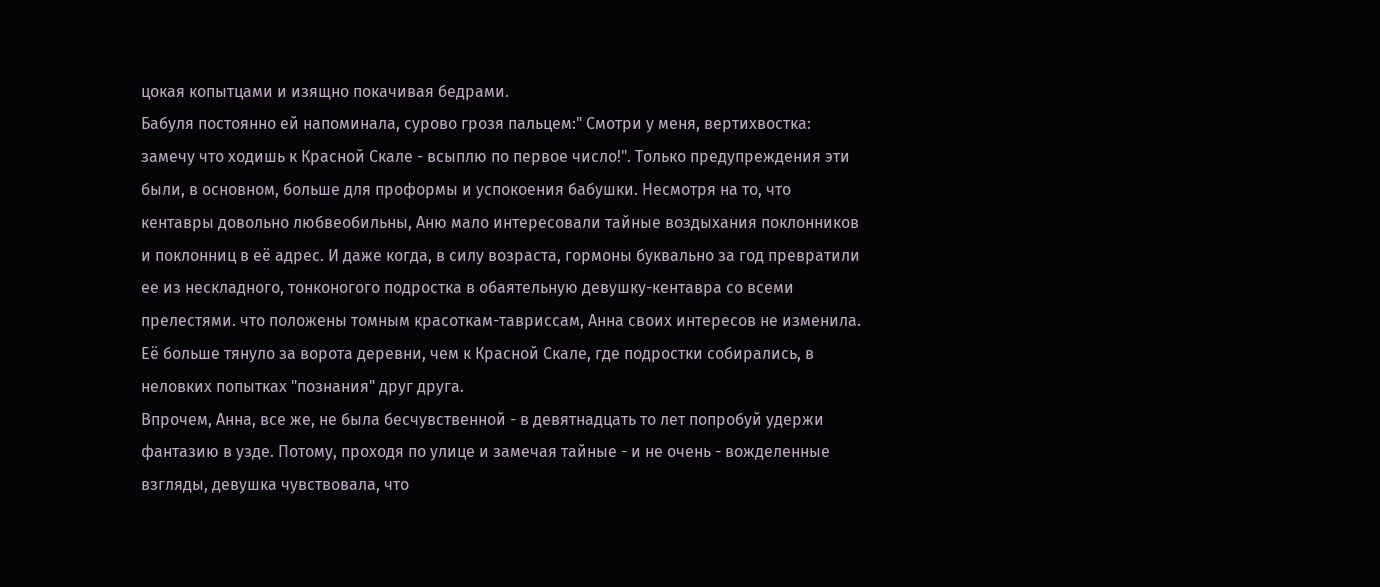цокая копытцами и изящно покачивая бедрами.
Бабуля постоянно ей напоминала, сурово грозя пальцем:" Смотри у меня, вертихвостка: замечу что ходишь к Красной Скале - всыплю по первое число!". Только предупреждения эти были, в основном, больше для проформы и успокоения бабушки. Несмотря на то, что кентавры довольно любвеобильны, Аню мало интересовали тайные воздыхания поклонников и поклонниц в её адрес. И даже когда, в силу возраста, гормоны буквально за год превратили ее из нескладного, тонконогого подростка в обаятельную девушку-кентавра со всеми прелестями. что положены томным красоткам-тавриссам, Анна своих интересов не изменила. Её больше тянуло за ворота деревни, чем к Красной Скале, где подростки собирались, в неловких попытках "познания" друг друга.
Впрочем, Анна, все же, не была бесчувственной - в девятнадцать то лет попробуй удержи фантазию в узде. Потому, проходя по улице и замечая тайные - и не очень - вожделенные взгляды, девушка чувствовала, что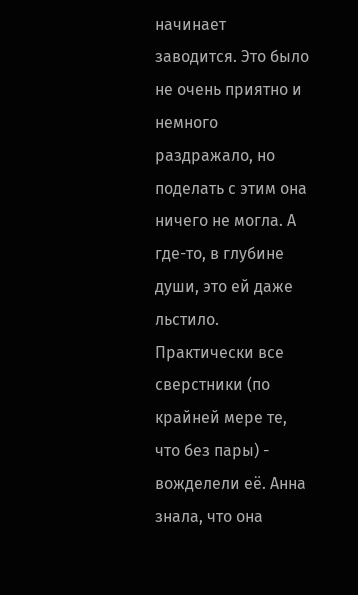начинает заводится. Это было не очень приятно и немного раздражало, но поделать с этим она ничего не могла. А где-то, в глубине души, это ей даже льстило. Практически все сверстники (по крайней мере те, что без пары) - вожделели её. Анна знала, что она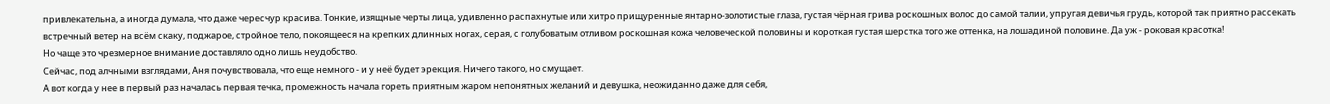привлекательна, а иногда думала, что даже чересчур красива. Тонкие, изящные черты лица, удивленно распахнутые или хитро прищуренные янтарно-золотистые глаза, густая чёрная грива роскошных волос до самой талии, упругая девичья грудь, которой так приятно рассекать встречный ветер на всём скаку, поджарое, стройное тело, покоящееся на крепких длинных ногах, серая, с голубоватым отливом роскошная кожа человеческой половины и короткая густая шерстка того же оттенка, на лошадиной половине. Да уж - роковая красотка!
Но чаще это чрезмерное внимание доставляло одно лишь неудобство.
Сейчас, под алчными взглядами, Аня почувствовала, что еще немного - и у неё будет эрекция. Ничего такого, но смущает.
А вот когда у нее в первый раз началась первая течка, промежность начала гореть приятным жаром непонятных желаний и девушка, неожиданно даже для себя,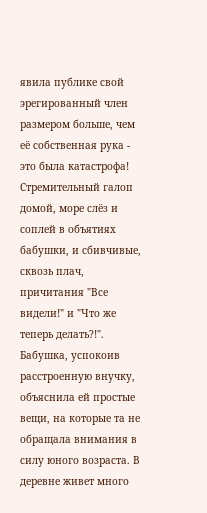явила публике свой эрегированный член размером больше, чем её собственная рука - это была катастрофа! Стремительный галоп домой, море слёз и соплей в объятиях бабушки, и сбивчивые, сквозь плач, причитания "Все видели!" и "Что же теперь делать?!".
Бабушка, успокоив расстроенную внучку, объяснила ей простые вещи, на которые та не обращала внимания в силу юного возраста. В деревне живет много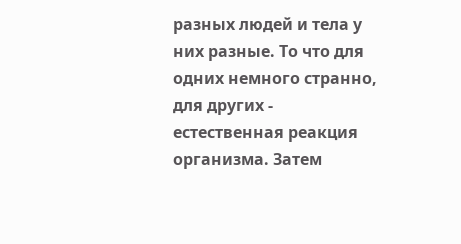разных людей и тела у них разные. То что для одних немного странно, для других - естественная реакция организма. Затем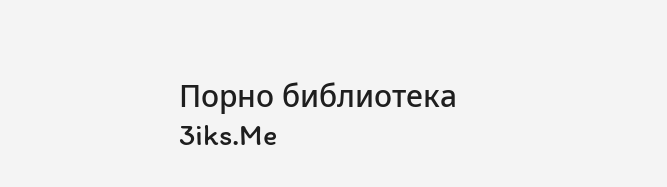Порно библиотека 3iks.Me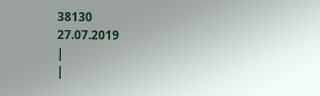38130
27.07.2019
|
|